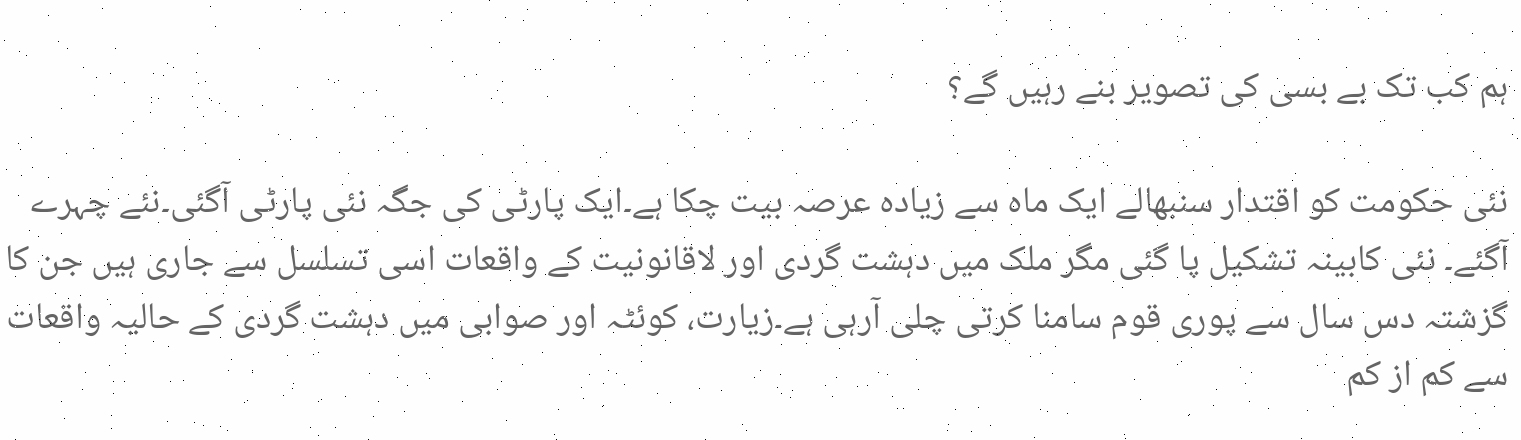ہم کب تک بے بسی کی تصویر بنے رہیں گے؟

نئی حکومت کو اقتدار سنبھالے ایک ماہ سے زیادہ عرصہ بیت چکا ہے۔ایک پارٹی کی جگہ نئی پارٹی آگئی۔نئے چہرے آگئے۔ نئی کابینہ تشکیل پا گئی مگر ملک میں دہشت گردی اور لاقانونیت کے واقعات اسی تسلسل سے جاری ہیں جن کا گزشتہ دس سال سے پوری قوم سامنا کرتی چلی آرہی ہے۔زیارت، کوئٹہ اور صوابی میں دہشت گردی کے حالیہ واقعات سے کم از کم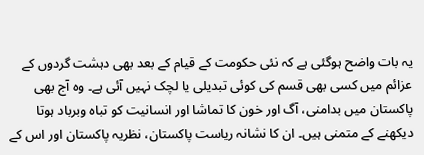یہ بات واضح ہوگئی ہے کہ نئی حکومت کے قیام کے بعد بھی دہشت گردوں کے عزائم میں کسی بھی قسم کی کوئی تبدیلی یا لچک نہیں آئی ہے۔ وہ آج بھی پاکستان میں بدامنی، آگ اور خون کا تماشا اور انسانیت کو تباہ وبرباد ہوتا دیکھنے کے متمنی ہیں۔ ان کا نشانہ ریاست پاکستان، نظریہ پاکستان اور اس کے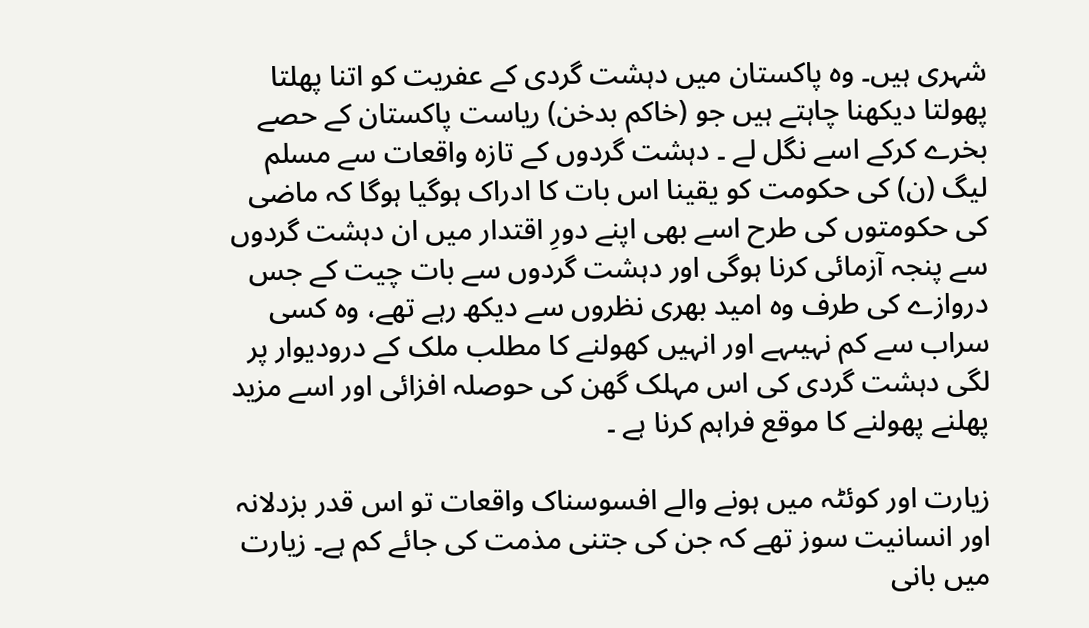شہری ہیں۔ وہ پاکستان میں دہشت گردی کے عفریت کو اتنا پھلتا پھولتا دیکھنا چاہتے ہیں جو (خاکم بدخن) ریاست پاکستان کے حصے بخرے کرکے اسے نگل لے ۔ دہشت گردوں کے تازہ واقعات سے مسلم لیگ (ن) کی حکومت کو یقینا اس بات کا ادراک ہوگیا ہوگا کہ ماضی کی حکومتوں کی طرح اسے بھی اپنے دورِ اقتدار میں ان دہشت گردوں سے پنجہ آزمائی کرنا ہوگی اور دہشت گردوں سے بات چیت کے جس دروازے کی طرف وہ امید بھری نظروں سے دیکھ رہے تھے، وہ کسی سراب سے کم نہیںہے اور انہیں کھولنے کا مطلب ملک کے درودیوار پر لگی دہشت گردی کی اس مہلک گھن کی حوصلہ افزائی اور اسے مزید پھلنے پھولنے کا موقع فراہم کرنا ہے ۔

زیارت اور کوئٹہ میں ہونے والے افسوسناک واقعات تو اس قدر بزدلانہ اور انسانیت سوز تھے کہ جن کی جتنی مذمت کی جائے کم ہے۔ زیارت میں بانی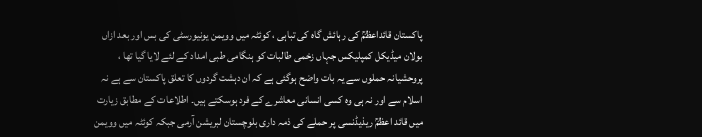پاکستان قائداعظمؒ کی رہائش گاہ کی تباہی ، کوئٹہ میں وویمن یونیورسٹی کی بس اور بعد ازاں بولان میڈیکل کمپلیکس جہاں زخمی طالبات کو ہنگامی طبی امداد کے لئے لایا گیا تھا ، پروحشیانہ حملوں سے یہ بات واضح ہوگئی ہے کہ ان دہشت گردوں کا تعلق پاکستان سے ہے نہ اسلام سے اور نہ ہی وہ کسی انسانی معاشرے کے فرد ہوسکتے ہیں۔ اطلاعات کے مطابق زیارت میں قائد اعظمؒ ریذیڈنسی پر حملے کی ذمہ داری بلوچستان لبریشن آرمی جبکہ کوئٹہ میں وویمن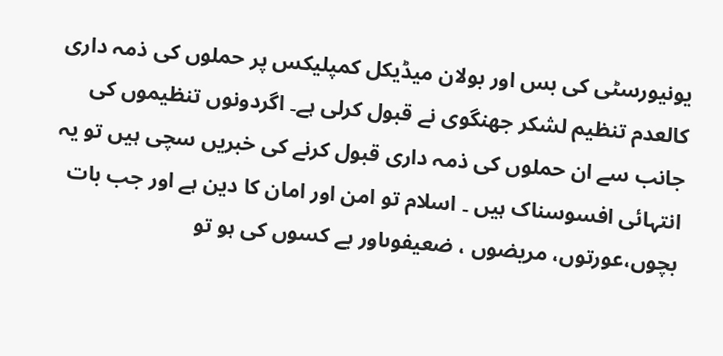یونیورسٹی کی بس اور بولان میڈیکل کمپلیکس پر حملوں کی ذمہ داری کالعدم تنظیم لشکر جھنگوی نے قبول کرلی ہے۔ اگردونوں تنظیموں کی جانب سے ان حملوں کی ذمہ داری قبول کرنے کی خبریں سچی ہیں تو یہ انتہائی افسوسناک ہیں ۔ اسلام تو امن اور امان کا دین ہے اور جب بات بچوں،عورتوں، مریضوں ، ضعیفوںاور بے کسوں کی ہو تو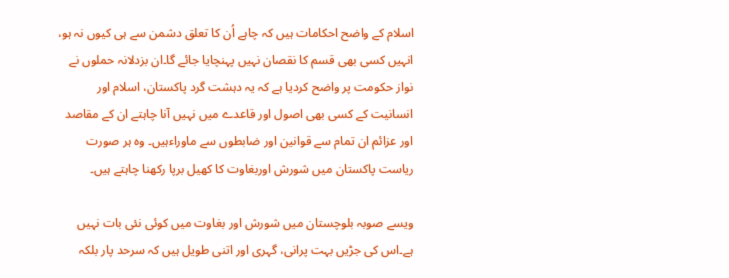اسلام کے واضح احکامات ہیں کہ چاہے اُن کا تعلق دشمن سے ہی کیوں نہ ہو، انہیں کسی بھی قسم کا نقصان نہیں پہنچایا جائے گا۔ان بزدلانہ حملوں نے نواز حکومت پر واضح کردیا ہے کہ یہ دہشت گرد پاکستان، اسلام اور انسانیت کے کسی بھی اصول اور قاعدے میں نہیں آنا چاہتے ان کے مقاصد اور عزائم ان تمام سے قوانین اور ضابطوں سے ماوراءہیں۔ وہ ہر صورت ریاست پاکستان میں شورش اوربغاوت کا کھیل برپا رکھنا چاہتے ہیں۔

ویسے صوبہ بلوچستان میں شورش اور بغاوت میں کوئی نئی بات نہیں ہے۔اس کی جڑیں بہت پرانی، گہری اور اتنی طویل ہیں کہ سرحد پار بلکہ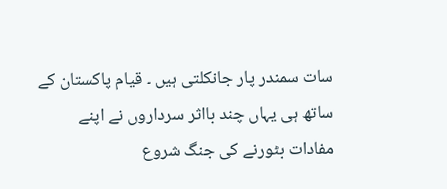سات سمندر پار جانکلتی ہیں ۔ قیام پاکستان کے ساتھ ہی یہاں چند بااثر سرداروں نے اپنے مفادات بٹورنے کی جنگ شروع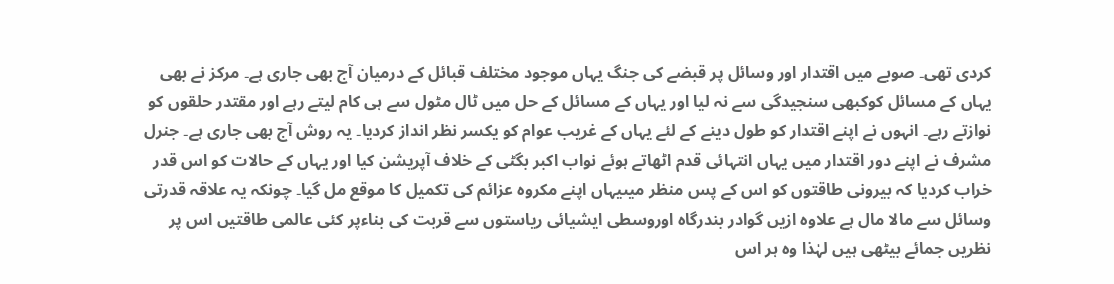کردی تھی۔ صوبے میں اقتدار اور وسائل پر قبضے کی جنگ یہاں موجود مختلف قبائل کے درمیان آج بھی جاری ہے۔ مرکز نے بھی یہاں کے مسائل کوکبھی سنجیدگی سے نہ لیا اور یہاں کے مسائل کے حل میں ٹال مٹول سے ہی کام لیتے رہے اور مقتدر حلقوں کو نوازتے رہے۔ انہوں نے اپنے اقتدار کو طول دینے کے لئے یہاں کے غریب عوام کو یکسر نظر انداز کردیا۔ یہ روش آج بھی جاری ہے۔ جنرل مشرف نے اپنے دور اقتدار میں یہاں انتہائی قدم اٹھاتے ہوئے نواب اکبر بگٹی کے خلاف آپریشن کیا اور یہاں کے حالات کو اس قدر خراب کردیا کہ بیرونی طاقتوں کو اس کے پس منظر میںیہاں اپنے مکروہ عزائم کی تکمیل کا موقع مل گیا۔ چونکہ یہ علاقہ قدرتی وسائل سے مالا مال ہے علاوہ ازیں گوادر بندرگاہ اوروسطی ایشیائی ریاستوں سے قربت کی بناءپر کئی عالمی طاقتیں اس پر نظریں جمائے بیٹھی ہیں لہٰذا وہ ہر اس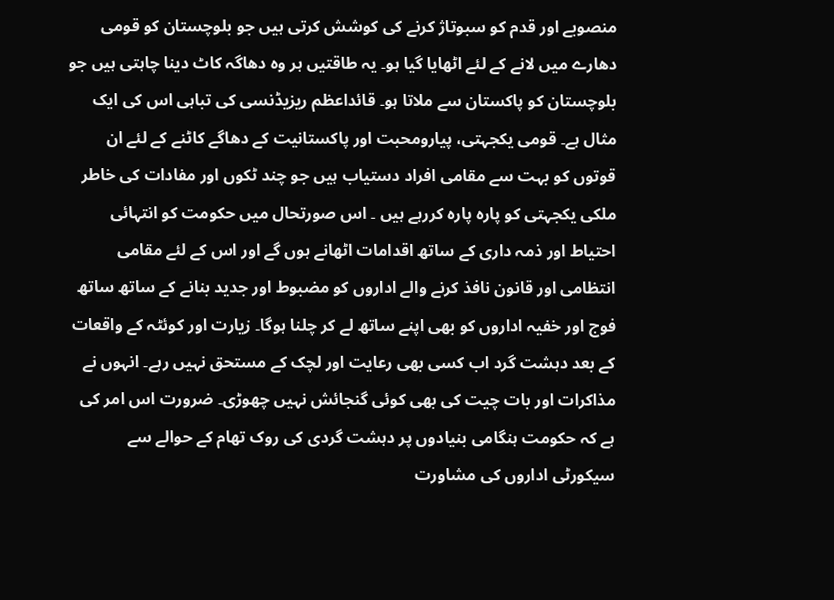منصوبے اور قدم کو سبوتاژ کرنے کی کوشش کرتی ہیں جو بلوچستان کو قومی دھارے میں لانے کے لئے اٹھایا گیا ہو۔ یہ طاقتیں ہر وہ دھاگہ کاٹ دینا چاہتی ہیں جو بلوچستان کو پاکستان سے ملاتا ہو۔ قائداعظم ریزیڈنسی کی تباہی اس کی ایک مثال ہے۔ قومی یکجہتی، پیارومحبت اور پاکستانیت کے دھاگے کاٹنے کے لئے ان قوتوں کو بہت سے مقامی افراد دستیاب ہیں جو چند ٹکوں اور مفادات کی خاطر ملکی یکجہتی کو پارہ پارہ کررہے ہیں ۔ اس صورتحال میں حکومت کو انتہائی احتیاط اور ذمہ داری کے ساتھ اقدامات اٹھانے ہوں گے اور اس کے لئے مقامی انتظامی اور قانون نافذ کرنے والے اداروں کو مضبوط اور جدید بنانے کے ساتھ ساتھ فوج اور خفیہ اداروں کو بھی اپنے ساتھ لے کر چلنا ہوگا۔ زیارت اور کوئٹہ کے واقعات کے بعد دہشت گرد اب کسی بھی رعایت اور لچک کے مستحق نہیں رہے۔ انہوں نے مذاکرات اور بات چیت کی بھی کوئی گنجائش نہیں چھوڑی۔ ضرورت اس امر کی ہے کہ حکومت ہنگامی بنیادوں پر دہشت گردی کی روک تھام کے حوالے سے سیکورٹی اداروں کی مشاورت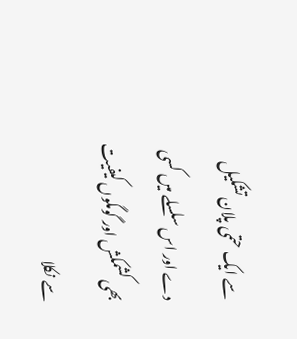سے ایک حتمی پلان تشکیل دے اور اس سلسلے میں کسی بھی کشمکش اور گومگوں کیفیت سے نکلا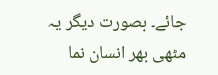جائے۔ بصورت دیگر یہ مٹھی بھر انسان نما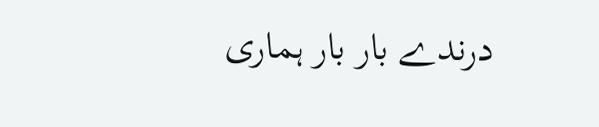درندے بار بار ہماری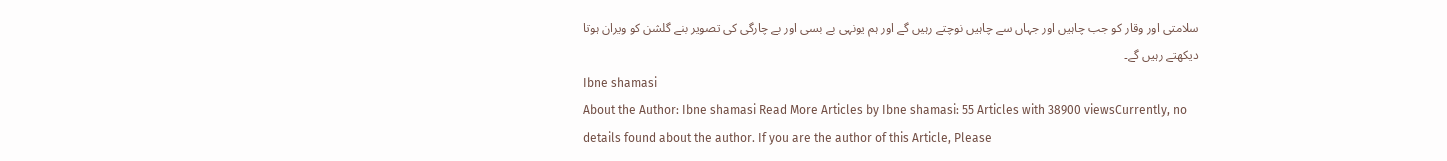سلامتی اور وقار کو جب چاہیں اور جہاں سے چاہیں نوچتے رہیں گے اور ہم یونہی بے بسی اور بے چارگی کی تصویر بنے گلشن کو ویران ہوتا دیکھتے رہیں گے۔
Ibne shamasi
About the Author: Ibne shamasi Read More Articles by Ibne shamasi: 55 Articles with 38900 viewsCurrently, no details found about the author. If you are the author of this Article, Please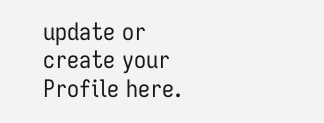update or create your Profile here.